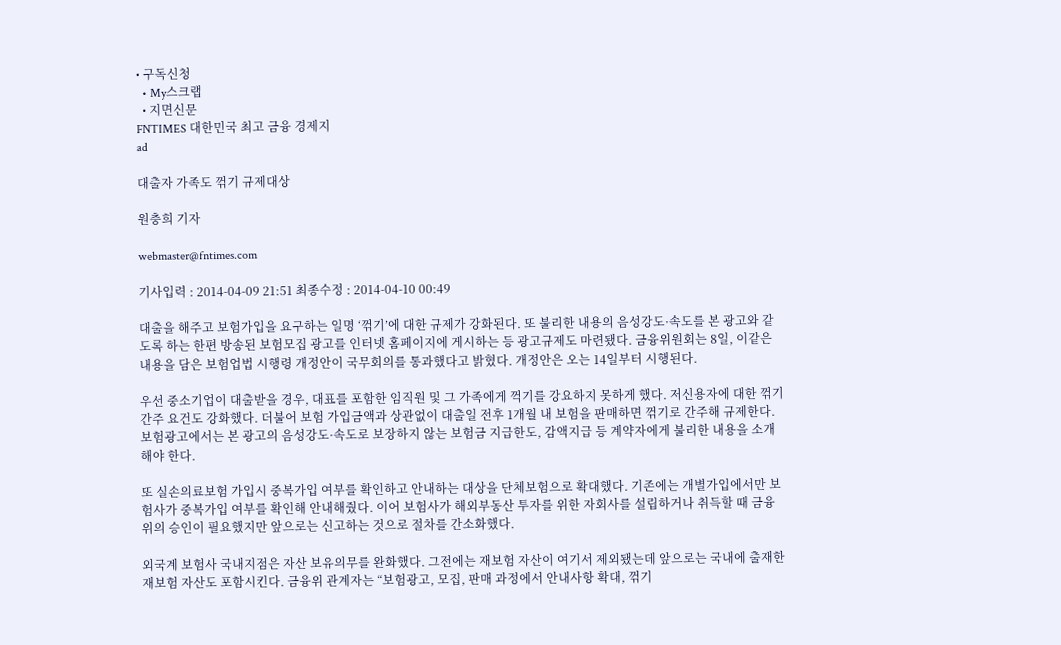• 구독신청
  • My스크랩
  • 지면신문
FNTIMES 대한민국 최고 금융 경제지
ad

대출자 가족도 꺾기 규제대상

원충희 기자

webmaster@fntimes.com

기사입력 : 2014-04-09 21:51 최종수정 : 2014-04-10 00:49

대출을 해주고 보험가입을 요구하는 일명 ‘꺾기’에 대한 규제가 강화된다. 또 불리한 내용의 음성강도·속도를 본 광고와 같도록 하는 한편 방송된 보험모집 광고를 인터넷 홈페이지에 게시하는 등 광고규제도 마련됐다. 금융위원회는 8일, 이같은 내용을 담은 보험업법 시행령 개정안이 국무회의를 통과했다고 밝혔다. 개정안은 오는 14일부터 시행된다.

우선 중소기업이 대출받을 경우, 대표를 포함한 임직원 및 그 가족에게 꺽기를 강요하지 못하게 했다. 저신용자에 대한 꺾기 간주 요건도 강화했다. 더불어 보험 가입금액과 상관없이 대출일 전후 1개월 내 보험을 판매하면 꺾기로 간주해 규제한다. 보험광고에서는 본 광고의 음성강도·속도로 보장하지 않는 보험금 지급한도, 감액지급 등 계약자에게 불리한 내용을 소개해야 한다.

또 실손의료보험 가입시 중복가입 여부를 확인하고 안내하는 대상을 단체보험으로 확대했다. 기존에는 개별가입에서만 보험사가 중복가입 여부를 확인해 안내해줬다. 이어 보험사가 해외부동산 투자를 위한 자회사를 설립하거나 취득할 때 금융위의 승인이 필요했지만 앞으로는 신고하는 것으로 절차를 간소화했다.

외국계 보험사 국내지점은 자산 보유의무를 완화했다. 그전에는 재보험 자산이 여기서 제외됐는데 앞으로는 국내에 출재한 재보험 자산도 포함시킨다. 금융위 관계자는 “보험광고, 모집, 판매 과정에서 안내사항 확대, 꺾기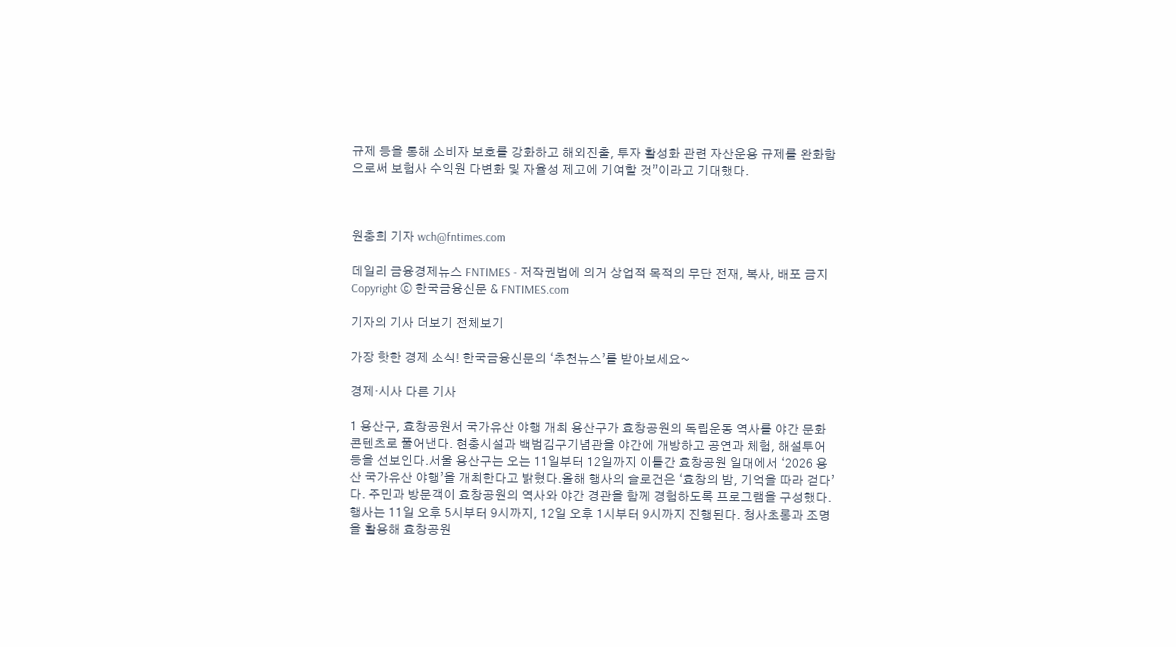규제 등을 통해 소비자 보호를 강화하고 해외진출, 투자 활성화 관련 자산운용 규제를 완화함으로써 보험사 수익원 다변화 및 자율성 제고에 기여할 것”이라고 기대했다.



원충희 기자 wch@fntimes.com

데일리 금융경제뉴스 FNTIMES - 저작권법에 의거 상업적 목적의 무단 전재, 복사, 배포 금지
Copyright ⓒ 한국금융신문 & FNTIMES.com

기자의 기사 더보기 전체보기

가장 핫한 경제 소식! 한국금융신문의 ‘추천뉴스’를 받아보세요~

경제·시사 다른 기사

1 용산구, 효창공원서 국가유산 야행 개최 용산구가 효창공원의 독립운동 역사를 야간 문화콘텐츠로 풀어낸다. 현충시설과 백범김구기념관을 야간에 개방하고 공연과 체험, 해설투어 등을 선보인다.서울 용산구는 오는 11일부터 12일까지 이틀간 효창공원 일대에서 ‘2026 용산 국가유산 야행’을 개최한다고 밝혔다.올해 행사의 슬로건은 ‘효창의 밤, 기억을 따라 걷다’다. 주민과 방문객이 효창공원의 역사와 야간 경관을 함께 경험하도록 프로그램을 구성했다.행사는 11일 오후 5시부터 9시까지, 12일 오후 1시부터 9시까지 진행된다. 청사초롱과 조명을 활용해 효창공원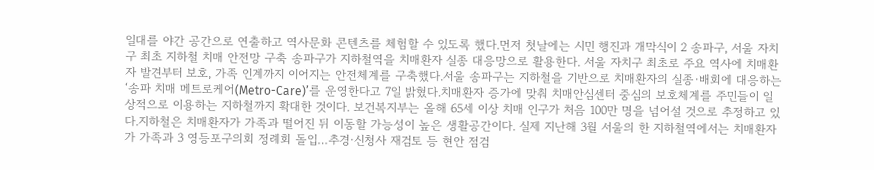일대를 야간 공간으로 연출하고 역사문화 콘텐츠를 체험할 수 있도록 했다.먼저 첫날에는 시민 행진과 개막식이 2 송파구, 서울 자치구 최초 지하철 치매 안전망 구축 송파구가 지하철역을 치매환자 실종 대응망으로 활용한다. 서울 자치구 최초로 주요 역사에 치매환자 발견부터 보호, 가족 인계까지 이어지는 안전체계를 구축했다.서울 송파구는 지하철을 기반으로 치매환자의 실종·배회에 대응하는 ‘송파 치매 메트로케어(Metro-Care)’를 운영한다고 7일 밝혔다.치매환자 증가에 맞춰 치매안심센터 중심의 보호체계를 주민들이 일상적으로 이용하는 지하철까지 확대한 것이다. 보건복지부는 올해 65세 이상 치매 인구가 처음 100만 명을 넘어설 것으로 추정하고 있다.지하철은 치매환자가 가족과 떨어진 뒤 이동할 가능성이 높은 생활공간이다. 실제 지난해 3월 서울의 한 지하철역에서는 치매환자가 가족과 3 영등포구의회 정례회 돌입…추경·신청사 재검토 등 현안 점검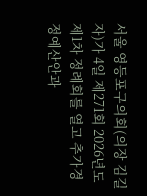서울 영등포구의회(의장 김길자)가 4일 제271회 2026년도 제1차 정례회를 열고 추가경정예산안과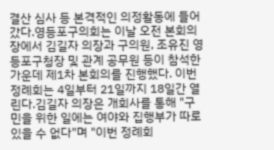결산 심사 등 본격적인 의정활동에 들어갔다.영등포구의회는 이날 오전 본회의장에서 김길자 의장과 구의원, 조유진 영등포구청장 및 관계 공무원 등이 참석한 가운데 제1차 본회의를 진행했다. 이번 정례회는 4일부터 21일까지 18일간 열린다.김길자 의장은 개회사를 통해 "구민을 위한 일에는 여야와 집행부가 따로 있을 수 없다"며 "이번 정례회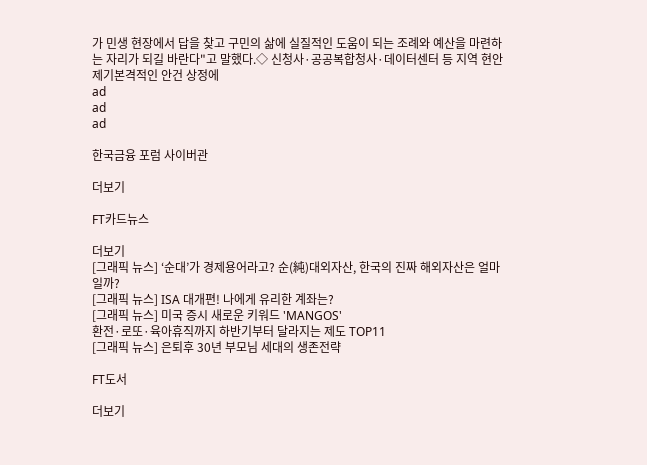가 민생 현장에서 답을 찾고 구민의 삶에 실질적인 도움이 되는 조례와 예산을 마련하는 자리가 되길 바란다"고 말했다.◇ 신청사·공공복합청사·데이터센터 등 지역 현안 제기본격적인 안건 상정에
ad
ad
ad

한국금융 포럼 사이버관

더보기

FT카드뉴스

더보기
[그래픽 뉴스] ‘순대’가 경제용어라고? 순(純)대외자산, 한국의 진짜 해외자산은 얼마일까?
[그래픽 뉴스] ISA 대개편! 나에게 유리한 계좌는?
[그래픽 뉴스] 미국 증시 새로운 키워드 'MANGOS'
환전·로또·육아휴직까지 하반기부터 달라지는 제도 TOP11
[그래픽 뉴스] 은퇴후 30년 부모님 세대의 생존전략

FT도서

더보기